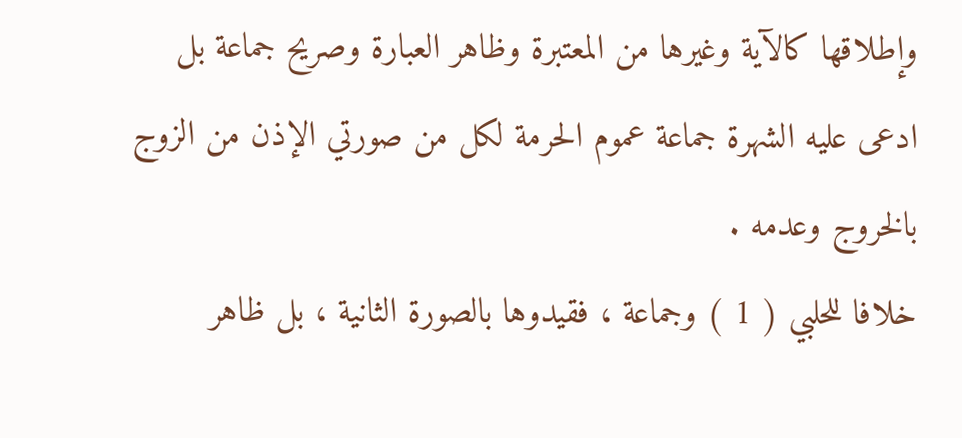وإطلاقها كالآية وغيرها من المعتبرة وظاهر العبارة وصريح جماعة بل
ادعى عليه الشهرة جماعة عموم الحرمة لكل من صورتي الإذن من الزوج
بالخروج وعدمه .
خلافا للحلبي ( 1 ) وجماعة ، فقيدوها بالصورة الثانية ، بل ظاهر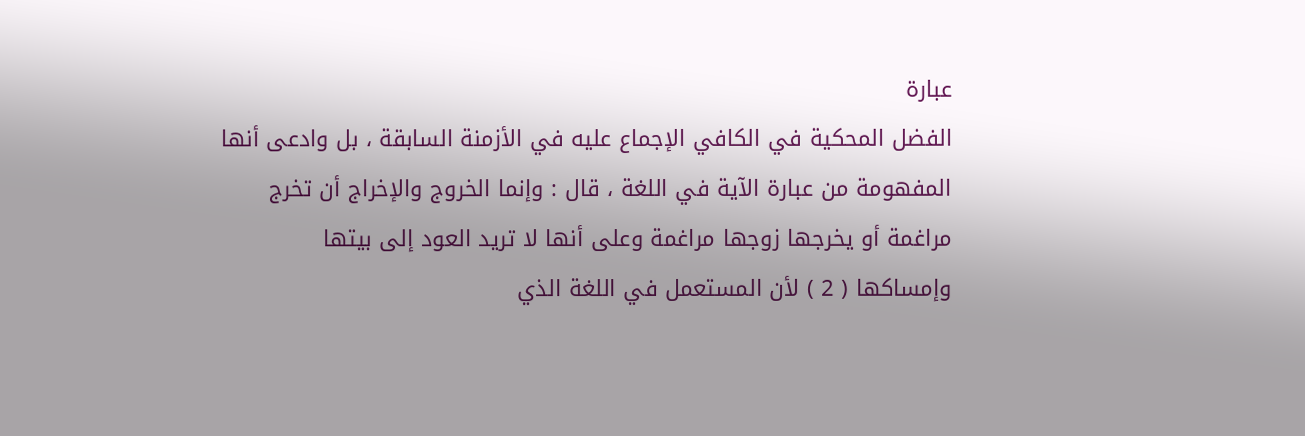عبارة
الفضل المحكية في الكافي الإجماع عليه في الأزمنة السابقة ، بل وادعى أنها
المفهومة من عبارة الآية في اللغة ، قال : وإنما الخروج والإخراج أن تخرج
مراغمة أو يخرجها زوجها مراغمة وعلى أنها لا تريد العود إلى بيتها
وإمساكها ( 2 ) لأن المستعمل في اللغة الذي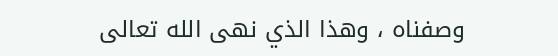وصفناه ، وهذا الذي نهى الله تعالى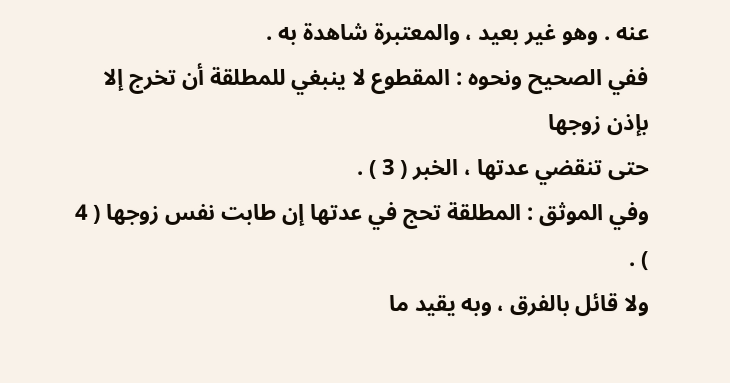عنه . وهو غير بعيد ، والمعتبرة شاهدة به .
ففي الصحيح ونحوه : المقطوع لا ينبغي للمطلقة أن تخرج إلا بإذن زوجها
حتى تنقضي عدتها ، الخبر ( 3 ) .
وفي الموثق : المطلقة تحج في عدتها إن طابت نفس زوجها ( 4 ) .
ولا قائل بالفرق ، وبه يقيد ما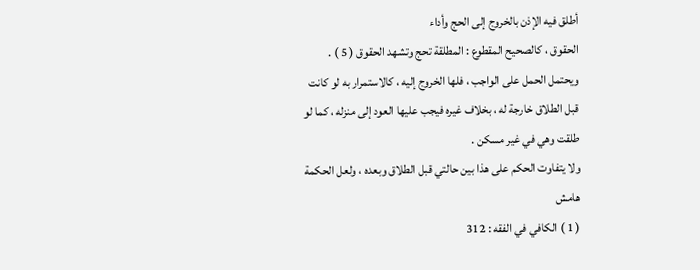أطلق فيه الإذن بالخروج إلى الحج وأداء
الحقوق ، كالصحيح المقطوع : المطلقة تحج وتشهد الحقوق ( 5 ) .
ويحتمل الحمل على الواجب ، فلها الخروج إليه ، كالاستمرار به لو كانت
قبل الطلاق خارجة له ، بخلاف غيره فيجب عليها العود إلى منزله ، كما لو
طلقت وهي في غير مسكن .
ولا يتفاوت الحكم على هذا بين حالتي قبل الطلاق وبعده ، ولعل الحكمة
هامش
( 1 ) الكافي في الفقه : 312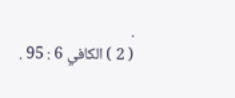.
( 2 ) الكافي 6 : 95 .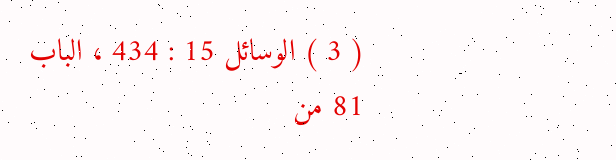( 3 ) الوسائل 15 : 434 ، الباب 81 من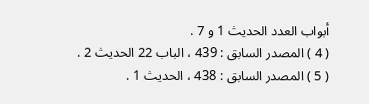أبواب العدد الحديث 1 و 7 .
( 4 ) المصدر السابق : 439 ، الباب 22 الحديث 2 .
( 5 ) المصدر السابق : 438 ، الحديث 1 .